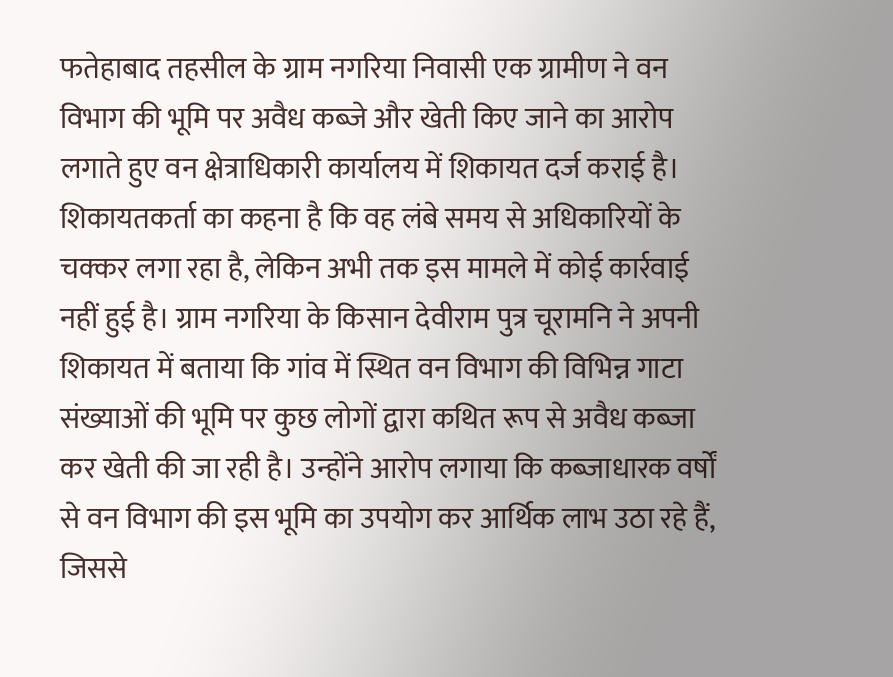फतेहाबाद तहसील के ग्राम नगरिया निवासी एक ग्रामीण ने वन विभाग की भूमि पर अवैध कब्जे और खेती किए जाने का आरोप लगाते हुए वन क्षेत्राधिकारी कार्यालय में शिकायत दर्ज कराई है। शिकायतकर्ता का कहना है कि वह लंबे समय से अधिकारियों के चक्कर लगा रहा है, लेकिन अभी तक इस मामले में कोई कार्रवाई नहीं हुई है। ग्राम नगरिया के किसान देवीराम पुत्र चूरामनि ने अपनी शिकायत में बताया कि गांव में स्थित वन विभाग की विभिन्न गाटा संख्याओं की भूमि पर कुछ लोगों द्वारा कथित रूप से अवैध कब्जा कर खेती की जा रही है। उन्होंने आरोप लगाया कि कब्जाधारक वर्षों से वन विभाग की इस भूमि का उपयोग कर आर्थिक लाभ उठा रहे हैं, जिससे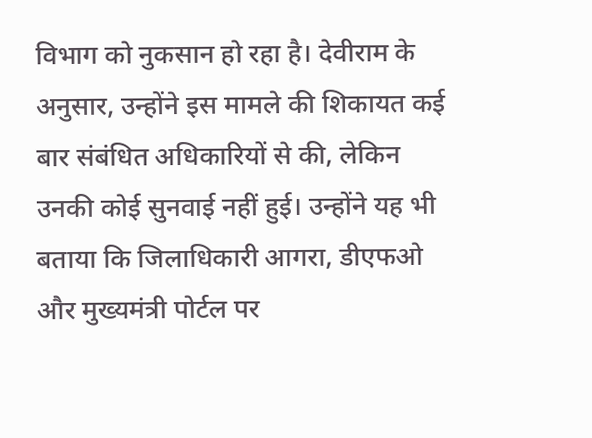विभाग को नुकसान हो रहा है। देवीराम के अनुसार, उन्होंने इस मामले की शिकायत कई बार संबंधित अधिकारियों से की, लेकिन उनकी कोई सुनवाई नहीं हुई। उन्होंने यह भी बताया कि जिलाधिकारी आगरा, डीएफओ और मुख्यमंत्री पोर्टल पर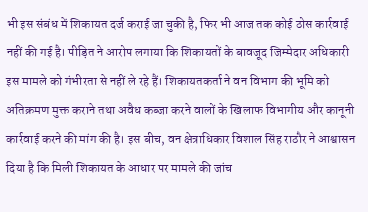भी इस संबंध में शिकायत दर्ज कराई जा चुकी है, फिर भी आज तक कोई ठोस कार्रवाई नहीं की गई है। पीड़ित ने आरोप लगाया कि शिकायतों के बावजूद जिम्मेदार अधिकारी इस मामले को गंभीरता से नहीं ले रहे हैं। शिकायतकर्ता ने वन विभाग की भूमि को अतिक्रमण मुक्त कराने तथा अवैध कब्जा करने वालों के खिलाफ विभागीय और कानूनी कार्रवाई करने की मांग की है। इस बीच, वन क्षेत्राधिकार विशाल सिंह राठौर ने आश्वासन दिया है कि मिली शिकायत के आधार पर मामले की जांच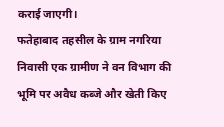कराई जाएगी।
फतेहाबाद तहसील के ग्राम नगरिया निवासी एक ग्रामीण ने वन विभाग की भूमि पर अवैध कब्जे और खेती किए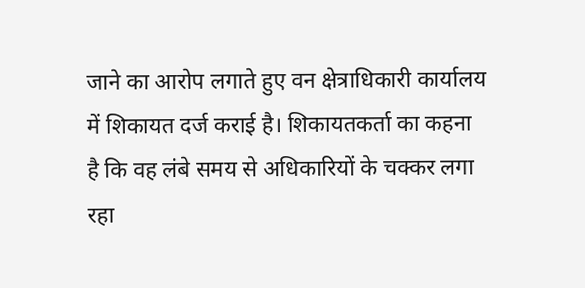जाने का आरोप लगाते हुए वन क्षेत्राधिकारी कार्यालय में शिकायत दर्ज कराई है। शिकायतकर्ता का कहना है कि वह लंबे समय से अधिकारियों के चक्कर लगा रहा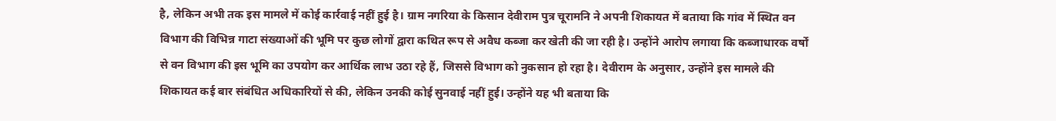है, लेकिन अभी तक इस मामले में कोई कार्रवाई नहीं हुई है। ग्राम नगरिया के किसान देवीराम पुत्र चूरामनि ने अपनी शिकायत में बताया कि गांव में स्थित वन विभाग की विभिन्न गाटा संख्याओं की भूमि पर कुछ लोगों द्वारा कथित रूप से अवैध कब्जा कर खेती की जा रही है। उन्होंने आरोप लगाया कि कब्जाधारक वर्षों से वन विभाग की इस भूमि का उपयोग कर आर्थिक लाभ उठा रहे हैं, जिससे विभाग को नुकसान हो रहा है। देवीराम के अनुसार, उन्होंने इस मामले की शिकायत कई बार संबंधित अधिकारियों से की, लेकिन उनकी कोई सुनवाई नहीं हुई। उन्होंने यह भी बताया कि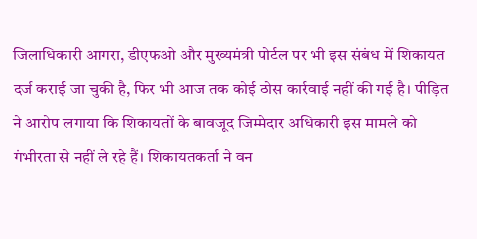जिलाधिकारी आगरा, डीएफओ और मुख्यमंत्री पोर्टल पर भी इस संबंध में शिकायत दर्ज कराई जा चुकी है, फिर भी आज तक कोई ठोस कार्रवाई नहीं की गई है। पीड़ित ने आरोप लगाया कि शिकायतों के बावजूद जिम्मेदार अधिकारी इस मामले को गंभीरता से नहीं ले रहे हैं। शिकायतकर्ता ने वन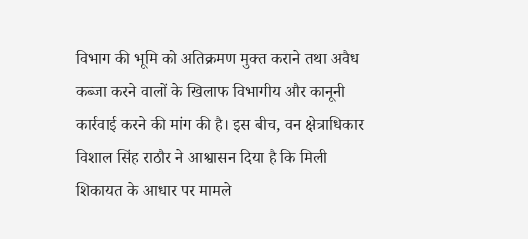विभाग की भूमि को अतिक्रमण मुक्त कराने तथा अवैध कब्जा करने वालों के खिलाफ विभागीय और कानूनी कार्रवाई करने की मांग की है। इस बीच, वन क्षेत्राधिकार विशाल सिंह राठौर ने आश्वासन दिया है कि मिली शिकायत के आधार पर मामले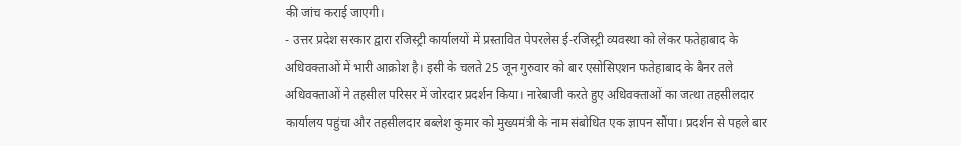की जांच कराई जाएगी।
- उत्तर प्रदेश सरकार द्वारा रजिस्ट्री कार्यालयों में प्रस्तावित पेपरलेस ई-रजिस्ट्री व्यवस्था को लेकर फतेहाबाद के अधिवक्ताओं में भारी आक्रोश है। इसी के चलते 25 जून गुरुवार को बार एसोसिएशन फतेहाबाद के बैनर तले अधिवक्ताओं ने तहसील परिसर में जोरदार प्रदर्शन किया। नारेबाजी करते हुए अधिवक्ताओं का जत्था तहसीलदार कार्यालय पहुंचा और तहसीलदार बब्लेश कुमार को मुख्यमंत्री के नाम संबोधित एक ज्ञापन सौंपा। प्रदर्शन से पहले बार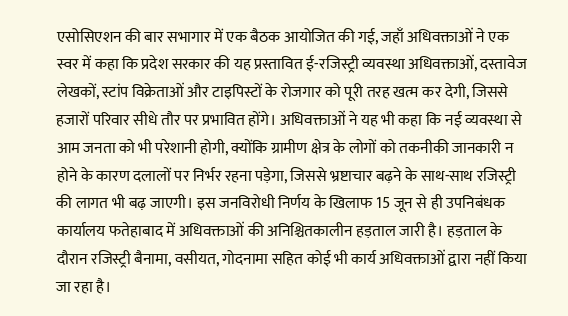एसोसिएशन की बार सभागार में एक बैठक आयोजित की गई, जहाँ अधिवक्ताओं ने एक स्वर में कहा कि प्रदेश सरकार की यह प्रस्तावित ई-रजिस्ट्री व्यवस्था अधिवक्ताओं, दस्तावेज लेखकों, स्टांप विक्रेताओं और टाइपिस्टों के रोजगार को पूरी तरह खत्म कर देगी, जिससे हजारों परिवार सीधे तौर पर प्रभावित होंगे। अधिवक्ताओं ने यह भी कहा कि नई व्यवस्था से आम जनता को भी परेशानी होगी, क्योंकि ग्रामीण क्षेत्र के लोगों को तकनीकी जानकारी न होने के कारण दलालों पर निर्भर रहना पड़ेगा, जिससे भ्रष्टाचार बढ़ने के साथ-साथ रजिस्ट्री की लागत भी बढ़ जाएगी। इस जनविरोधी निर्णय के खिलाफ 15 जून से ही उपनिबंधक कार्यालय फतेहाबाद में अधिवक्ताओं की अनिश्चितकालीन हड़ताल जारी है। हड़ताल के दौरान रजिस्ट्री बैनामा, वसीयत, गोदनामा सहित कोई भी कार्य अधिवक्ताओं द्वारा नहीं किया जा रहा है।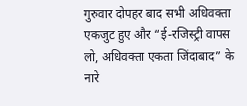गुरुवार दोपहर बाद सभी अधिवक्ता एकजुट हुए और “ई-रजिस्ट्री वापस लो, अधिवक्ता एकता जिंदाबाद” के नारे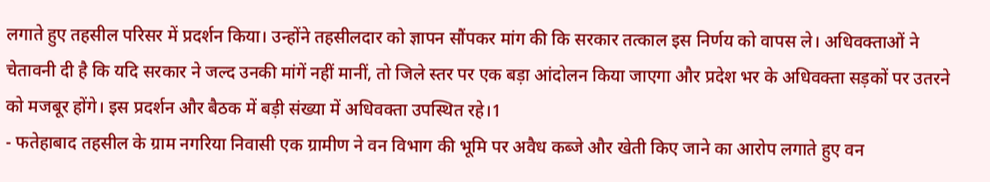लगाते हुए तहसील परिसर में प्रदर्शन किया। उन्होंने तहसीलदार को ज्ञापन सौंपकर मांग की कि सरकार तत्काल इस निर्णय को वापस ले। अधिवक्ताओं ने चेतावनी दी है कि यदि सरकार ने जल्द उनकी मांगें नहीं मानीं, तो जिले स्तर पर एक बड़ा आंदोलन किया जाएगा और प्रदेश भर के अधिवक्ता सड़कों पर उतरने को मजबूर होंगे। इस प्रदर्शन और बैठक में बड़ी संख्या में अधिवक्ता उपस्थित रहे।1
- फतेहाबाद तहसील के ग्राम नगरिया निवासी एक ग्रामीण ने वन विभाग की भूमि पर अवैध कब्जे और खेती किए जाने का आरोप लगाते हुए वन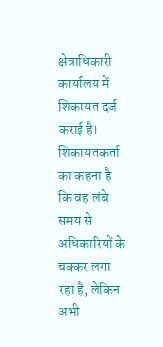क्षेत्राधिकारी कार्यालय में शिकायत दर्ज कराई है। शिकायतकर्ता का कहना है कि वह लंबे समय से अधिकारियों के चक्कर लगा रहा है, लेकिन अभी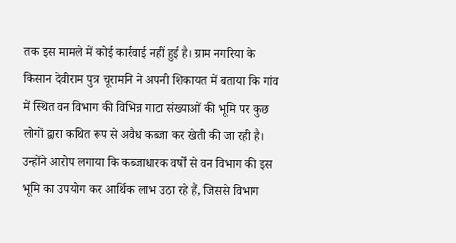तक इस मामले में कोई कार्रवाई नहीं हुई है। ग्राम नगरिया के किसान देवीराम पुत्र चूरामनि ने अपनी शिकायत में बताया कि गांव में स्थित वन विभाग की विभिन्न गाटा संख्याओं की भूमि पर कुछ लोगों द्वारा कथित रूप से अवैध कब्जा कर खेती की जा रही है। उन्होंने आरोप लगाया कि कब्जाधारक वर्षों से वन विभाग की इस भूमि का उपयोग कर आर्थिक लाभ उठा रहे हैं, जिससे विभाग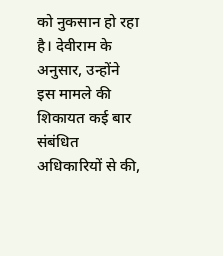को नुकसान हो रहा है। देवीराम के अनुसार, उन्होंने इस मामले की शिकायत कई बार संबंधित अधिकारियों से की,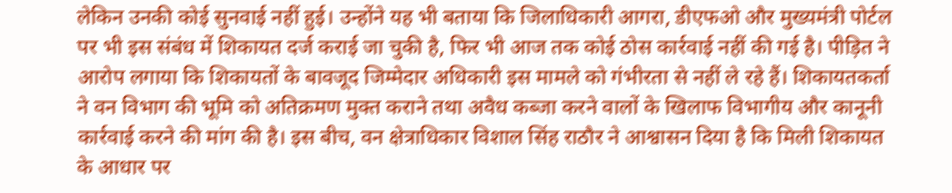लेकिन उनकी कोई सुनवाई नहीं हुई। उन्होंने यह भी बताया कि जिलाधिकारी आगरा, डीएफओ और मुख्यमंत्री पोर्टल पर भी इस संबंध में शिकायत दर्ज कराई जा चुकी है, फिर भी आज तक कोई ठोस कार्रवाई नहीं की गई है। पीड़ित ने आरोप लगाया कि शिकायतों के बावजूद जिम्मेदार अधिकारी इस मामले को गंभीरता से नहीं ले रहे हैं। शिकायतकर्ता ने वन विभाग की भूमि को अतिक्रमण मुक्त कराने तथा अवैध कब्जा करने वालों के खिलाफ विभागीय और कानूनी कार्रवाई करने की मांग की है। इस बीच, वन क्षेत्राधिकार विशाल सिंह राठौर ने आश्वासन दिया है कि मिली शिकायत के आधार पर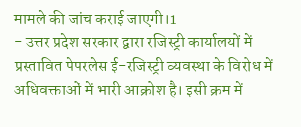मामले की जांच कराई जाएगी।1
- उत्तर प्रदेश सरकार द्वारा रजिस्ट्री कार्यालयों में प्रस्तावित पेपरलेस ई-रजिस्ट्री व्यवस्था के विरोध में अधिवक्ताओं में भारी आक्रोश है। इसी क्रम में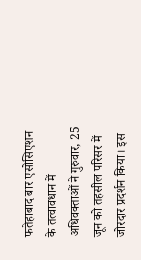फतेहाबाद बार एसोसिएशन के तत्वावधान में अधिवक्ताओं ने गुरुवार, 25 जून को तहसील परिसर में जोरदार प्रदर्शन किया। इस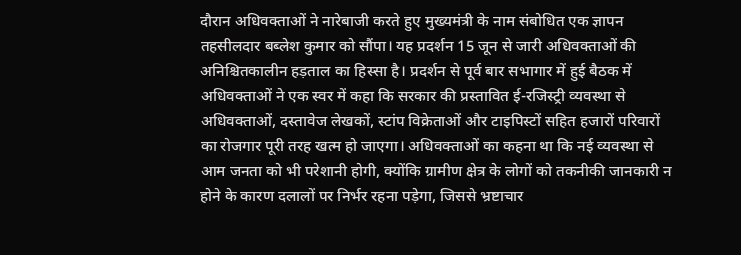दौरान अधिवक्ताओं ने नारेबाजी करते हुए मुख्यमंत्री के नाम संबोधित एक ज्ञापन तहसीलदार बब्लेश कुमार को सौंपा। यह प्रदर्शन 15 जून से जारी अधिवक्ताओं की अनिश्चितकालीन हड़ताल का हिस्सा है। प्रदर्शन से पूर्व बार सभागार में हुई बैठक में अधिवक्ताओं ने एक स्वर में कहा कि सरकार की प्रस्तावित ई-रजिस्ट्री व्यवस्था से अधिवक्ताओं, दस्तावेज लेखकों, स्टांप विक्रेताओं और टाइपिस्टों सहित हजारों परिवारों का रोजगार पूरी तरह खत्म हो जाएगा। अधिवक्ताओं का कहना था कि नई व्यवस्था से आम जनता को भी परेशानी होगी, क्योंकि ग्रामीण क्षेत्र के लोगों को तकनीकी जानकारी न होने के कारण दलालों पर निर्भर रहना पड़ेगा, जिससे भ्रष्टाचार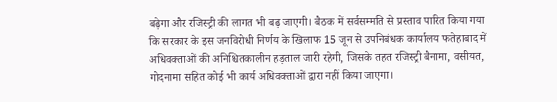बढ़ेगा और रजिस्ट्री की लागत भी बढ़ जाएगी। बैठक में सर्वसम्मति से प्रस्ताव पारित किया गया कि सरकार के इस जनविरोधी निर्णय के खिलाफ 15 जून से उपनिबंधक कार्यालय फतेहाबाद में अधिवक्ताओं की अनिश्चितकालीन हड़ताल जारी रहेगी, जिसके तहत रजिस्ट्री बैनामा, वसीयत, गोदनामा सहित कोई भी कार्य अधिवक्ताओं द्वारा नहीं किया जाएगा।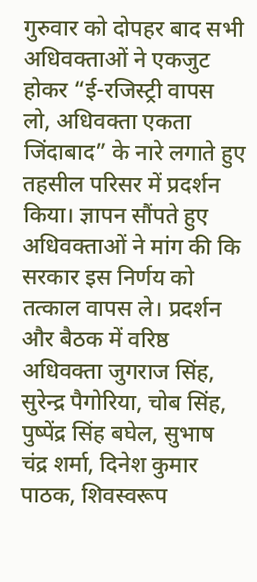गुरुवार को दोपहर बाद सभी अधिवक्ताओं ने एकजुट होकर “ई-रजिस्ट्री वापस लो, अधिवक्ता एकता जिंदाबाद” के नारे लगाते हुए तहसील परिसर में प्रदर्शन किया। ज्ञापन सौंपते हुए अधिवक्ताओं ने मांग की कि सरकार इस निर्णय को तत्काल वापस ले। प्रदर्शन और बैठक में वरिष्ठ अधिवक्ता जुगराज सिंह, सुरेन्द्र पैगोरिया, चोब सिंह, पुष्पेंद्र सिंह बघेल, सुभाष चंद्र शर्मा, दिनेश कुमार पाठक, शिवस्वरूप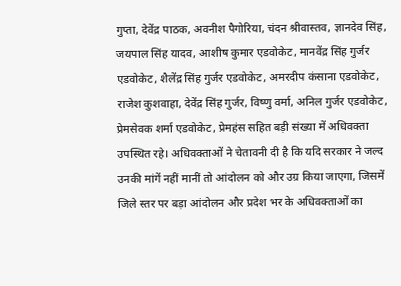गुप्ता, देवेंद्र पाठक, अवनीश पैगोरिया, चंदन श्रीवास्तव, ज्ञानदेव सिंह, जयपाल सिंह यादव, आशीष कुमार एडवोकेट, मानवेंद्र सिंह गुर्जर एडवोकेट, शैलेंद्र सिंह गुर्जर एडवोकेट, अमरदीप कंसाना एडवोकेट, राजेश कुशवाहा, देवेंद्र सिंह गुर्जर, विष्णु वर्मा, अनिल गुर्जर एडवोकेट, प्रेमसेवक शर्मा एडवोकेट, प्रेमहंस सहित बड़ी संख्या में अधिवक्ता उपस्थित रहे। अधिवक्ताओं ने चेतावनी दी है कि यदि सरकार ने जल्द उनकी मांगें नहीं मानीं तो आंदोलन को और उग्र किया जाएगा, जिसमें जिले स्तर पर बड़ा आंदोलन और प्रदेश भर के अधिवक्ताओं का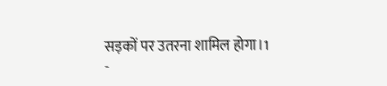सड़कों पर उतरना शामिल होगा।1
-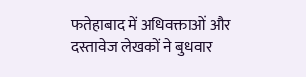फतेहाबाद में अधिवक्ताओं और दस्तावेज लेखकों ने बुधवार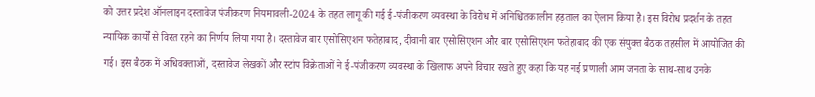को उत्तर प्रदेश ऑनलाइन दस्तावेज पंजीकरण नियमावली-2024 के तहत लागू की गई ई-पंजीकरण व्यवस्था के विरोध में अनिश्चितकालीन हड़ताल का ऐलान किया है। इस विरोध प्रदर्शन के तहत न्यायिक कार्यों से विरत रहने का निर्णय लिया गया है। दस्तावेज बार एसोसिएशन फतेहाबाद, दीवानी बार एसोसिएशन और बार एसोसिएशन फतेहाबाद की एक संयुक्त बैठक तहसील में आयोजित की गई। इस बैठक में अधिवक्ताओं, दस्तावेज लेखकों और स्टांप विक्रेताओं ने ई-पंजीकरण व्यवस्था के खिलाफ अपने विचार रखते हुए कहा कि यह नई प्रणाली आम जनता के साथ-साथ उनके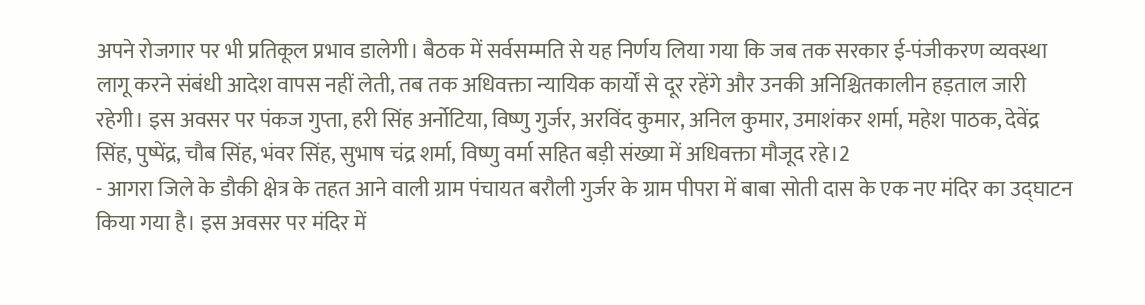अपने रोजगार पर भी प्रतिकूल प्रभाव डालेगी। बैठक में सर्वसम्मति से यह निर्णय लिया गया कि जब तक सरकार ई-पंजीकरण व्यवस्था लागू करने संबंधी आदेश वापस नहीं लेती, तब तक अधिवक्ता न्यायिक कार्यों से दूर रहेंगे और उनकी अनिश्चितकालीन हड़ताल जारी रहेगी। इस अवसर पर पंकज गुप्ता, हरी सिंह अर्नोटिया, विष्णु गुर्जर, अरविंद कुमार, अनिल कुमार, उमाशंकर शर्मा, महेश पाठक, देवेंद्र सिंह, पुष्पेंद्र, चौब सिंह, भंवर सिंह, सुभाष चंद्र शर्मा, विष्णु वर्मा सहित बड़ी संख्या में अधिवक्ता मौजूद रहे।2
- आगरा जिले के डौकी क्षेत्र के तहत आने वाली ग्राम पंचायत बरौली गुर्जर के ग्राम पीपरा में बाबा सोती दास के एक नए मंदिर का उद्घाटन किया गया है। इस अवसर पर मंदिर में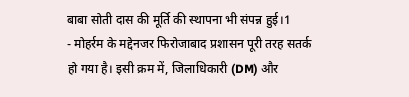बाबा सोती दास की मूर्ति की स्थापना भी संपन्न हुई।1
- मोहर्रम के मद्देनजर फिरोजाबाद प्रशासन पूरी तरह सतर्क हो गया है। इसी क्रम में, जिलाधिकारी (DM) और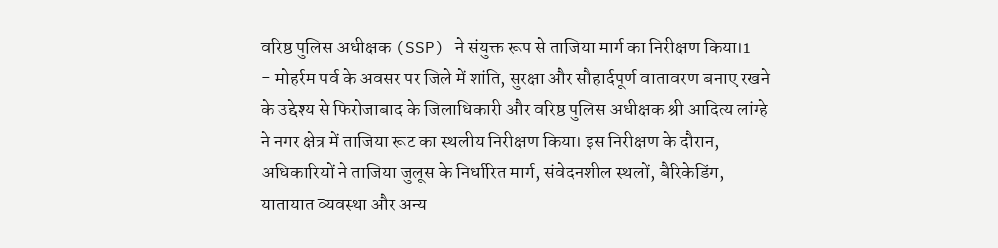वरिष्ठ पुलिस अधीक्षक (SSP) ने संयुक्त रूप से ताजिया मार्ग का निरीक्षण किया।1
- मोहर्रम पर्व के अवसर पर जिले में शांति, सुरक्षा और सौहार्दपूर्ण वातावरण बनाए रखने के उद्देश्य से फिरोजाबाद के जिलाधिकारी और वरिष्ठ पुलिस अधीक्षक श्री आदित्य लांग्हे ने नगर क्षेत्र में ताजिया रूट का स्थलीय निरीक्षण किया। इस निरीक्षण के दौरान, अधिकारियों ने ताजिया जुलूस के निर्धारित मार्ग, संवेदनशील स्थलों, बैरिकेडिंग, यातायात व्यवस्था और अन्य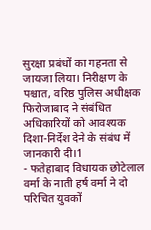सुरक्षा प्रबंधों का गहनता से जायजा लिया। निरीक्षण के पश्चात, वरिष्ठ पुलिस अधीक्षक फिरोजाबाद ने संबंधित अधिकारियों को आवश्यक दिशा-निर्देश देने के संबंध में जानकारी दी।1
- फतेहाबाद विधायक छोटेलाल वर्मा के नाती हर्ष वर्मा ने दो परिचित युवकों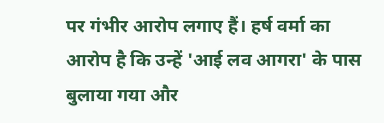पर गंभीर आरोप लगाए हैं। हर्ष वर्मा का आरोप है कि उन्हें 'आई लव आगरा' के पास बुलाया गया और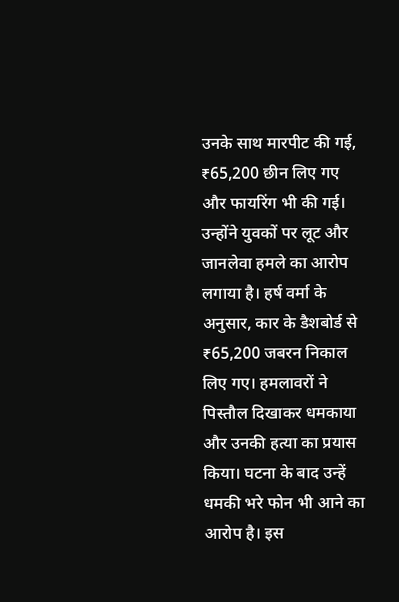उनके साथ मारपीट की गई, ₹65,200 छीन लिए गए और फायरिंग भी की गई। उन्होंने युवकों पर लूट और जानलेवा हमले का आरोप लगाया है। हर्ष वर्मा के अनुसार, कार के डैशबोर्ड से ₹65,200 जबरन निकाल लिए गए। हमलावरों ने पिस्तौल दिखाकर धमकाया और उनकी हत्या का प्रयास किया। घटना के बाद उन्हें धमकी भरे फोन भी आने का आरोप है। इस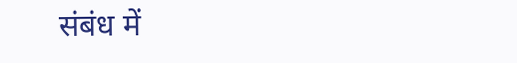संबंध में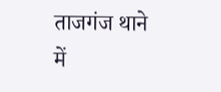ताजगंज थाने में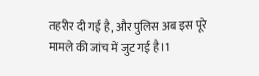तहरीर दी गई है, और पुलिस अब इस पूरे मामले की जांच में जुट गई है।1